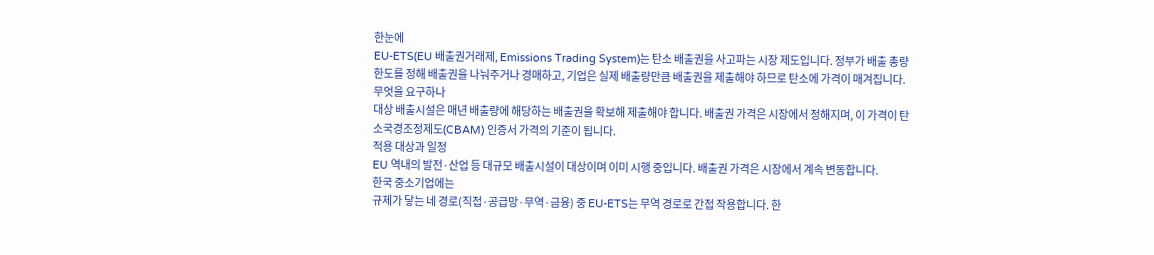한눈에
EU-ETS(EU 배출권거래제, Emissions Trading System)는 탄소 배출권을 사고파는 시장 제도입니다. 정부가 배출 총량 한도를 정해 배출권을 나눠주거나 경매하고, 기업은 실제 배출량만큼 배출권을 제출해야 하므로 탄소에 가격이 매겨집니다.
무엇을 요구하나
대상 배출시설은 매년 배출량에 해당하는 배출권을 확보해 제출해야 합니다. 배출권 가격은 시장에서 정해지며, 이 가격이 탄소국경조정제도(CBAM) 인증서 가격의 기준이 됩니다.
적용 대상과 일정
EU 역내의 발전·산업 등 대규모 배출시설이 대상이며 이미 시행 중입니다. 배출권 가격은 시장에서 계속 변동합니다.
한국 중소기업에는
규제가 닿는 네 경로(직접·공급망·무역·금융) 중 EU-ETS는 무역 경로로 간접 작용합니다. 한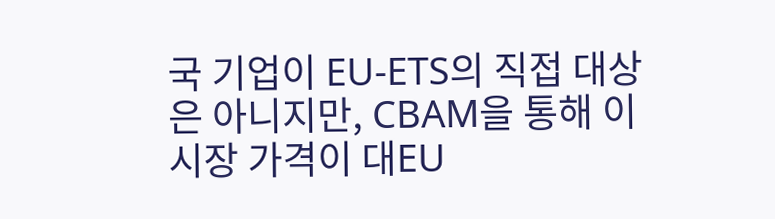국 기업이 EU-ETS의 직접 대상은 아니지만, CBAM을 통해 이 시장 가격이 대EU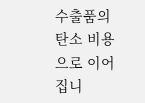수출품의 탄소 비용으로 이어집니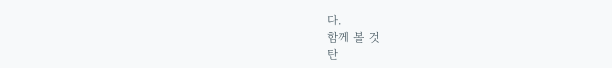다.
함께 볼 것
탄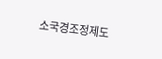소국경조정제도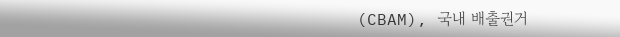(CBAM), 국내 배출권거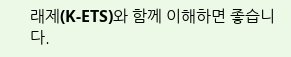래제(K-ETS)와 함께 이해하면 좋습니다.